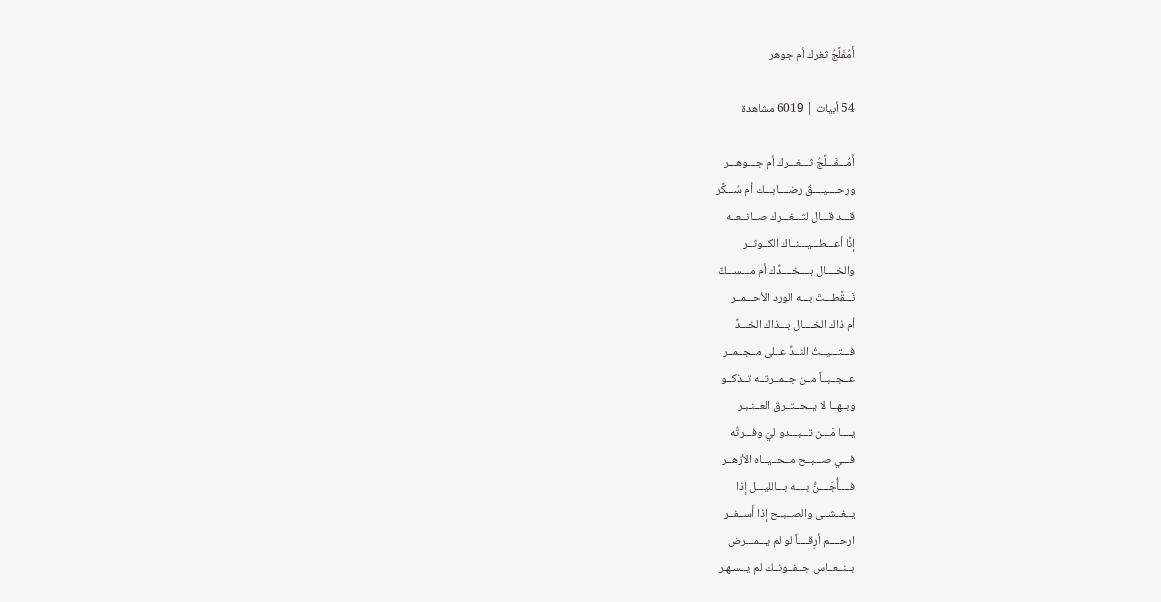أَمُفَلَّجُ ثغرك أم جوهر

54 أبيات | 6019 مشاهدة

أَمُـــفَـــلَّجُ ثـــغـــرك أم جـــوهـــر
ورحــــيــــقُ رضــــابـــك أم سُـــكَّر
قـــد قـــال لثـــغـــرك صــانــعــه
إنَّا أعـــطـــيـــنــاك الكــوثــر
والخــــال بــــخــــدِّك أم مـــســـكٌ
نَـــقَّطـــتَ بـــه الورد الأحـــمــر
أم ذاك الخــــال بـــذاك الخـــدِّ
فـــتـــيــتُ النــدِّ عــلى مــجــمــر
عــجــبــاً مــن جــمــرتــه تــذكــو
وبــهــا لا يــحــتــرق العــنـبـر
يــــا مَـــن تـــبـــدو ليَ وفـــرتُه
فـــي صـــبــح مــحــيــاه الأزهــر
فــــأُجَــــنُّ بــــه بـــالليـــل إذا
يــغــشــى والصــبــح إذا أَســفــر
ارحــــم أرِقــــاً لو لم يـــمـــرض
بــنــعــاس جــفــونــك لم يــسـهـر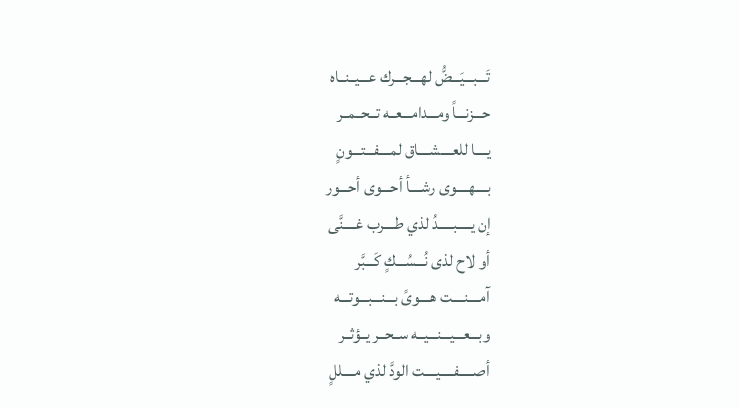تَـــبـــيَـــضُّ لهـــجـــرك عـــيــنــاه
حـــزنـــاً ومـــدامـــعــه تــحــمــر
يــــا للعــــشــــاق لمــــفـــتـــونٍ
بــــهــــوى رشــــأ أحـــوى أحـــور
إن يـــــبـــــدُ لذي طــــرب غــــنَّى
أو لاح لذى نُـــسُـــكٍ كَـــبَّر
آمــــنــــت هــــوىً بـــنـــبـــوتـــه
وبـــعـــيـــنـــيــه ســحــر يــؤثــر
أصـــــفـــــيــــت الودَّ لذي مــــللٍ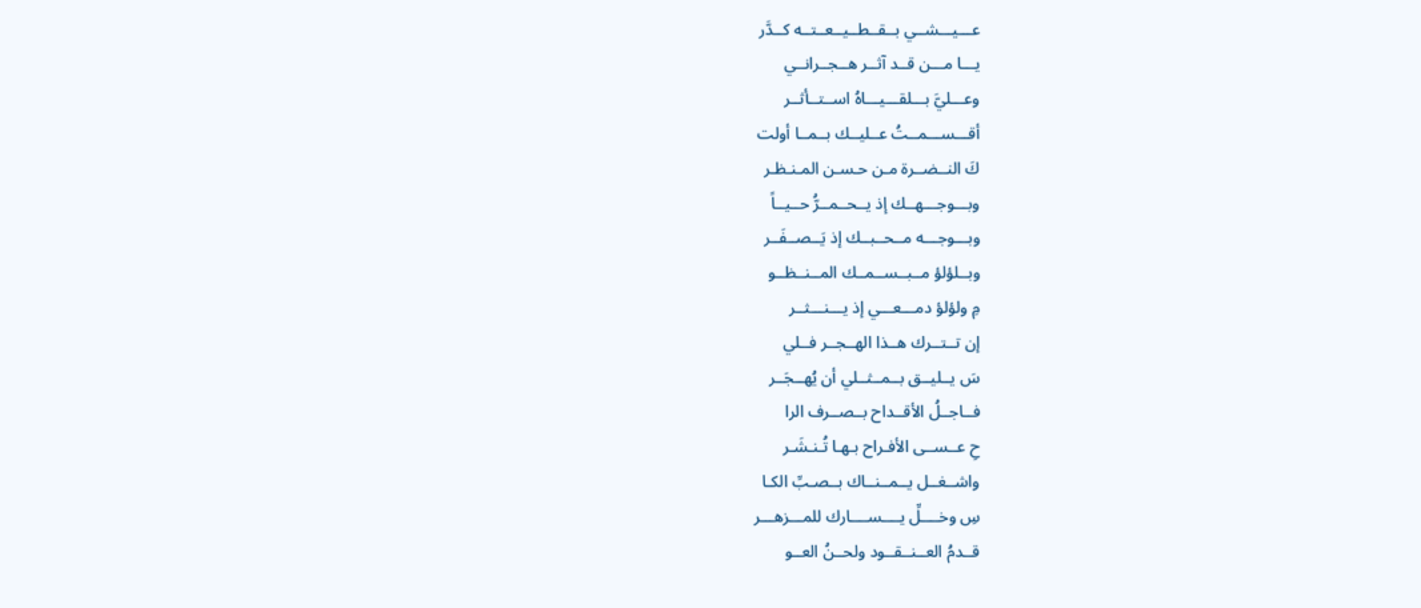عـــيـــشــي بــقــطــيــعــتــه كــدَّر
يـــا مـــن قــد آثــر هــجــرانــي
وعـــليَّ بـــلقـــيـــاهُ اســتــأثــر
أقـــســـمــتُ عــليــك بــمــا أولت
كَ النــضــرة مـن حـسـن المـنـظـر
وبـــوجـــهــك إذ يــحــمــرُّ حــيــاً
وبـــوجـــه مــحــبــك إذ يَــصــفَــر
وبــلؤلؤ مــبــســمــك المــنــظــو
مِ ولؤلؤ دمـــعـــي إذ يـــنـــثــر
إن تــتــرك هــذا الهــجــر فــلي
سَ يــليــق بــمــثــلي أن يُهــجَــر
فــاجــلُ الأقــداح بــصــرف الرا
حِ عــســى الأفـراح بـهـا تُـنـشَـر
واشــغــل يــمــنــاك بــصـبِّ الكـا
سِ وخــــلِّ يــــســــارك للمـــزهـــر
قــدمُ العــنــقــود ولحــنُ العــو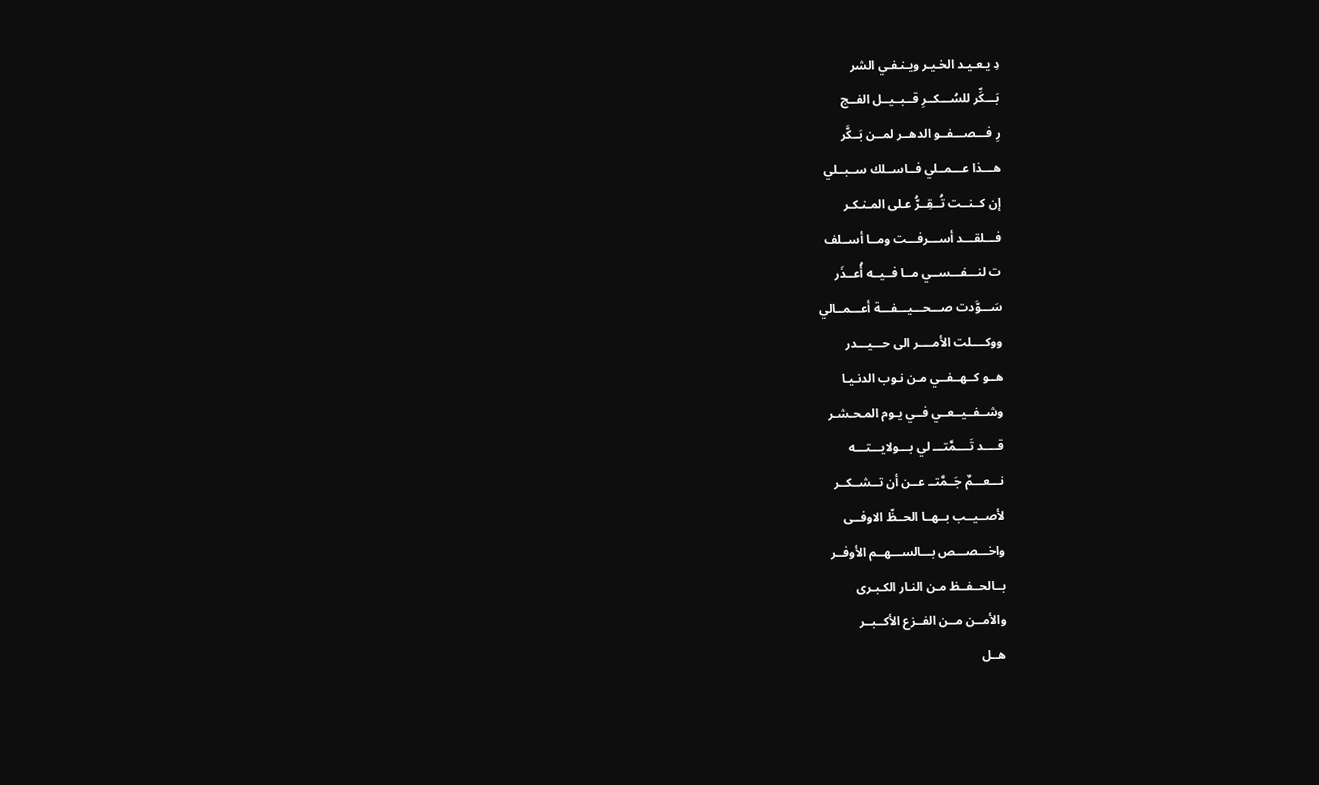دِ يـعـيـد الخـيـر ويـنـفـي الشر
بَـــكِّر للسُـــكــرِ قــبــيــل الفــج
رِ فـــصـــفــو الدهــر لمــن بَــكَّر
هـــذا عـــمــلي فــاســلك ســبــلي
إن كــنــت تُــقِــرُّ عـلى المـنـكـر
فـــلقـــد أســـرفـــت ومــا أســلف
ت لنـــفـــســي مــا فــيــه أُعــذَر
سَـــوَّدت صـــحـــيـــفـــة أعـــمــالي
ووكــــلت الأمــــر الى حـــيـــدر
هــو كــهــفــي مـن نـوب الدنـيـا
وشــفــيــعــي فــي يـوم المـحـشـر
قــــد تَــــمَّتـــ لي بـــولايـــتـــه
نـــعـــمٌ جَــمَّتــ عــن أن تــشــكــر
لأصــيــب بــهــا الحــظّ الاوفــى
واخـــصـــص بـــالســـهــم الأوفــر
بــالحــفــظ مـن النـار الكـبـرى
والأمــن مــن الفــزع الأكــبــر
هــل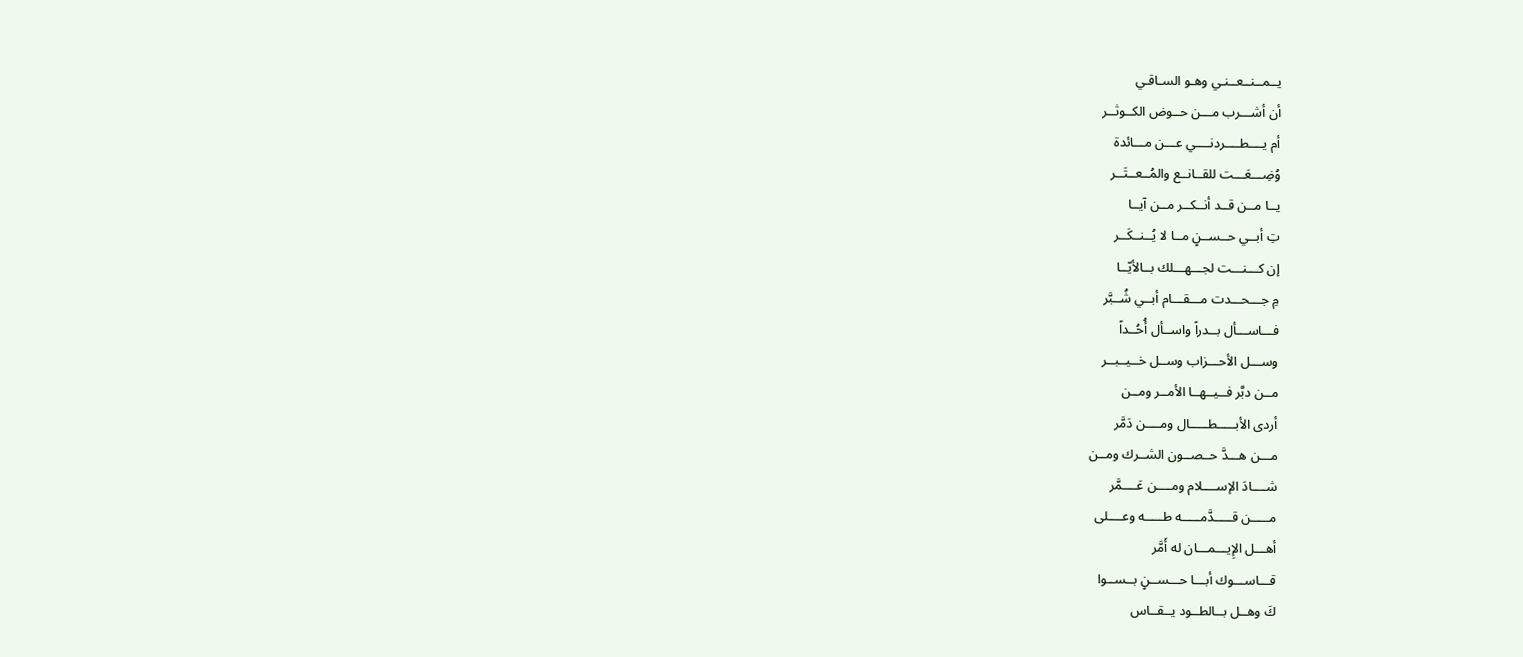يــمــنــعــنـي وهـو السـاقـي
أن أشـــرب مـــن حــوض الكــوثــر
أم يــــطــــردنــــي عـــن مـــائدة
وُضِـــعَـــت للقــانــع والمُــعــتَــر
يــا مــن قــد أنــكــر مــن آيــا
تِ أبــي حــســنٍ مــا لا يُــنــكَــر
إن كـــنـــت لجـــهـــلك بــالأيّــا
مِ جـــحـــدت مـــقـــام أبــي شُــبَّر
فـــاســـأل بــدراً واســأل أُحُــداً
وســـل الأحـــزاب وســل خــيــبــر
مــن دبَّر فــيــهــا الأمــر ومــن
أردى الأبـــــطـــــال ومــــن دَمَّر
مـــن هـــدَّ حــصــون الشــرك ومــن
شــــادَ الإســــلام ومــــن عَــــمَّر
مـــــن قـــــدَّمـــــه طـــــه وعــــلى
أهـــل الإِيـــمـــان له أَمَّر
قـــاســـوك أبـــا حـــســنٍ بــســوا
كَ وهــل بــالطــود يــقــاس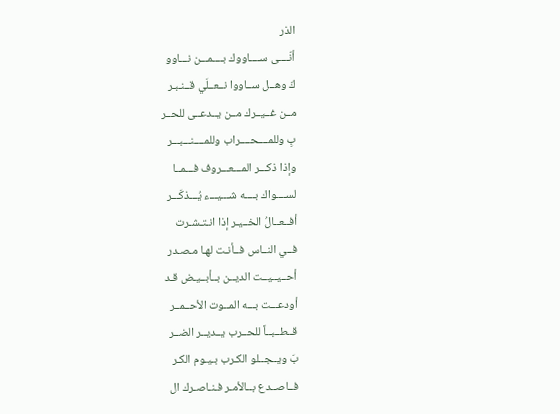الذر
أنّــــى ســــاووك بــــمـــن نـــاوو
كَ وهــل ســاووا نــعــلَي قــنـبـر
مــن غــيــرك مــن يــدعــى للحــر
بِ وللمــــحــــراب وللمــــنـــبـــر
وإذا ذكـــر المـــعـــروف فـــمــا
لســــواك بــــه شـــيـــء يُـــذكَـــر
أفــعــالُ الخــيـر إذا انـتـشـرت
فــي النــاس فــأنـت لهـا مـصـدر
أحــيــيــت الديــن بــأبــيـض قـد
أودعـــت بـــه المــوت الأحــمــر
قــطــبــاً للحــرب يــديــر الضــر
بَ ويــجــلو الكـرب بـيـوم الكـر
فــاصــدع بــالأمـر فـنـاصـرك ال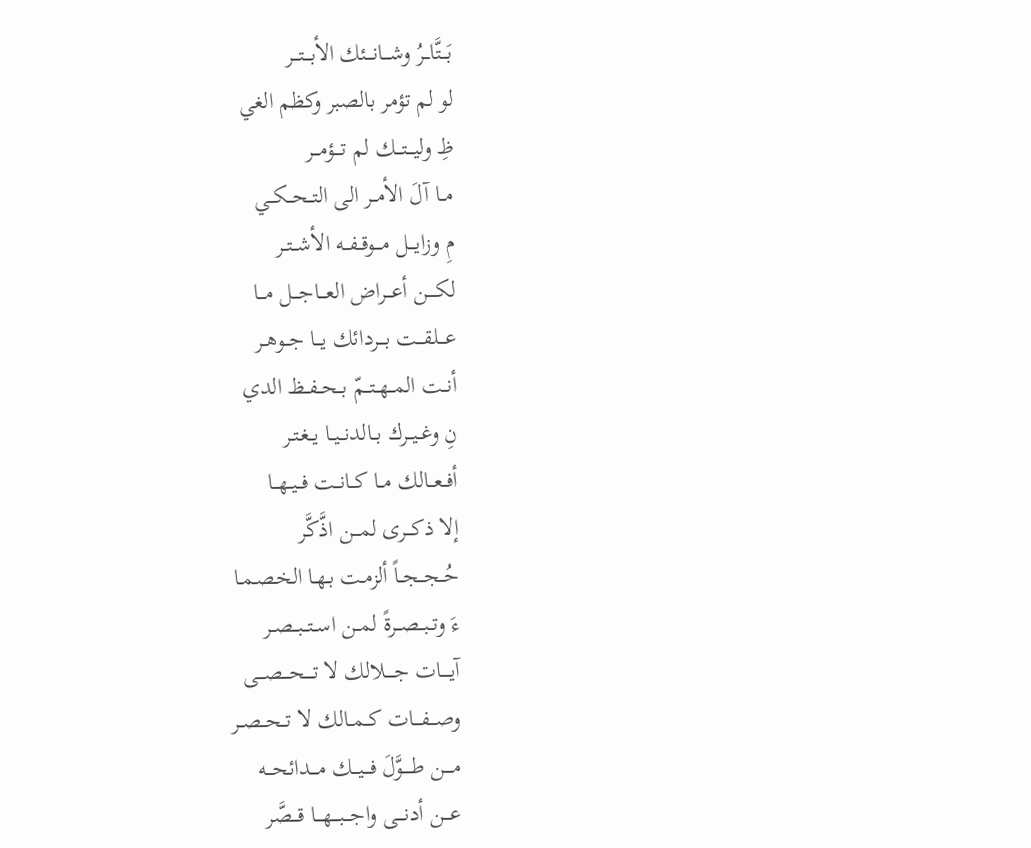بَـــتَّاـــرُ وشـــانـــئك الأبـــتـــر
لو لم تؤمر بالصبر وكظم الغي
ظِ وليـــتـــك لم تـــؤمـــر
مــا آلَ الأمــر الى التــحــكــي
مِ وزايـــل مـــوقــفــه الأشــتــر
لكــــن أعـــراض العـــاجـــل مـــا
عـــلقـــت بـــردائك يـــا جــوهــر
أنــت المــهــتــمّ بــحــفــظ الدي
نِ وغــيــرك بــالدنــيــا يــغـتـر
أفــعــالك مــا كــانــت فــيــهــا
إلا ذكـــرى لمـــن اذَّكَّر
حُــجــجــاً ألزمـت بـهـا الخـصـمـا
ءَ وتــبــصــرةً لمــن اســتــبــصــر
آيــــات جــــلالك لا تــــحـــصـــى
وصـــفـــات كــمــالك لا تــحــصــر
مــــن طــــوَّلَ فـــيـــك مـــدائحـــه
عـــن أدنـــى واجـــبـــهـــا قـــصَّر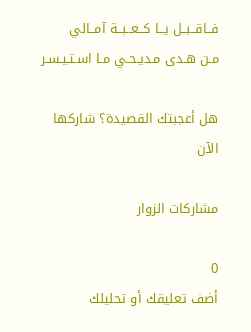فــاقــبــل يــا كــعــبــة آمــالي
مـن هـدى مـديـحـي مـا اسـتـيـسـر

هل أعجبتك القصيدة؟ شاركها الآن

مشاركات الزوار

0
أضف تعليقك أو تحليلك